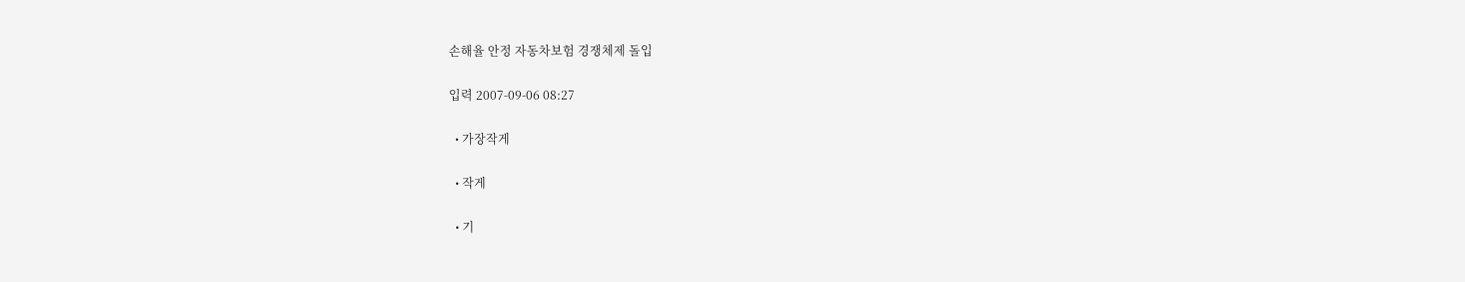손해율 안정 자동차보험 경쟁체제 돌입

입력 2007-09-06 08:27

  • 가장작게

  • 작게

  • 기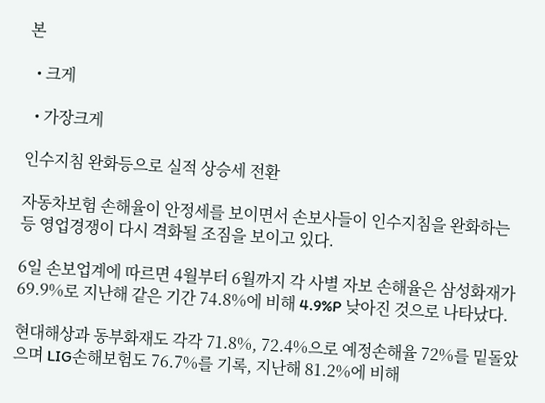본

  • 크게

  • 가장크게

인수지침 완화등으로 실적 상승세 전환

자동차보험 손해율이 안정세를 보이면서 손보사들이 인수지침을 완화하는 등 영업경쟁이 다시 격화될 조짐을 보이고 있다.

6일 손보업계에 따르면 4월부터 6월까지 각 사별 자보 손해율은 삼성화재가 69.9%로 지난해 같은 기간 74.8%에 비해 4.9%P 낮아진 것으로 나타났다.

현대해상과 동부화재도 각각 71.8%, 72.4%으로 예정손해율 72%를 밑돌았으며 LIG손해보험도 76.7%를 기록, 지난해 81.2%에 비해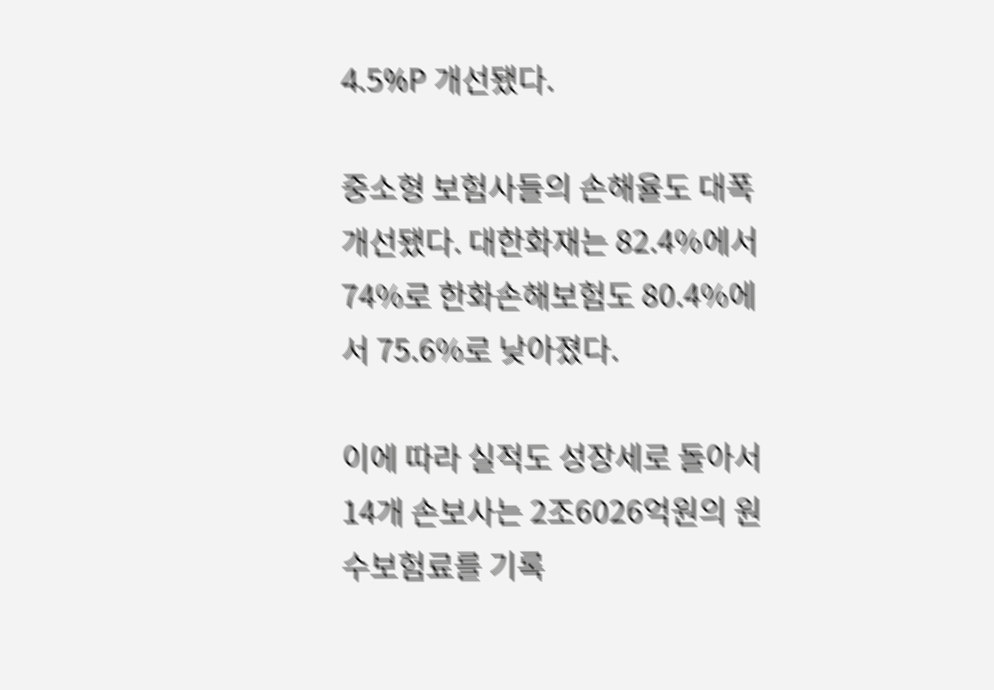4.5%P 개선됐다.

중소형 보험사들의 손해율도 대폭 개선됐다. 대한화재는 82.4%에서 74%로 한화손해보험도 80.4%에서 75.6%로 낮아졌다.

이에 따라 실적도 성장세로 돌아서 14개 손보사는 2조6026억원의 원수보험료를 기록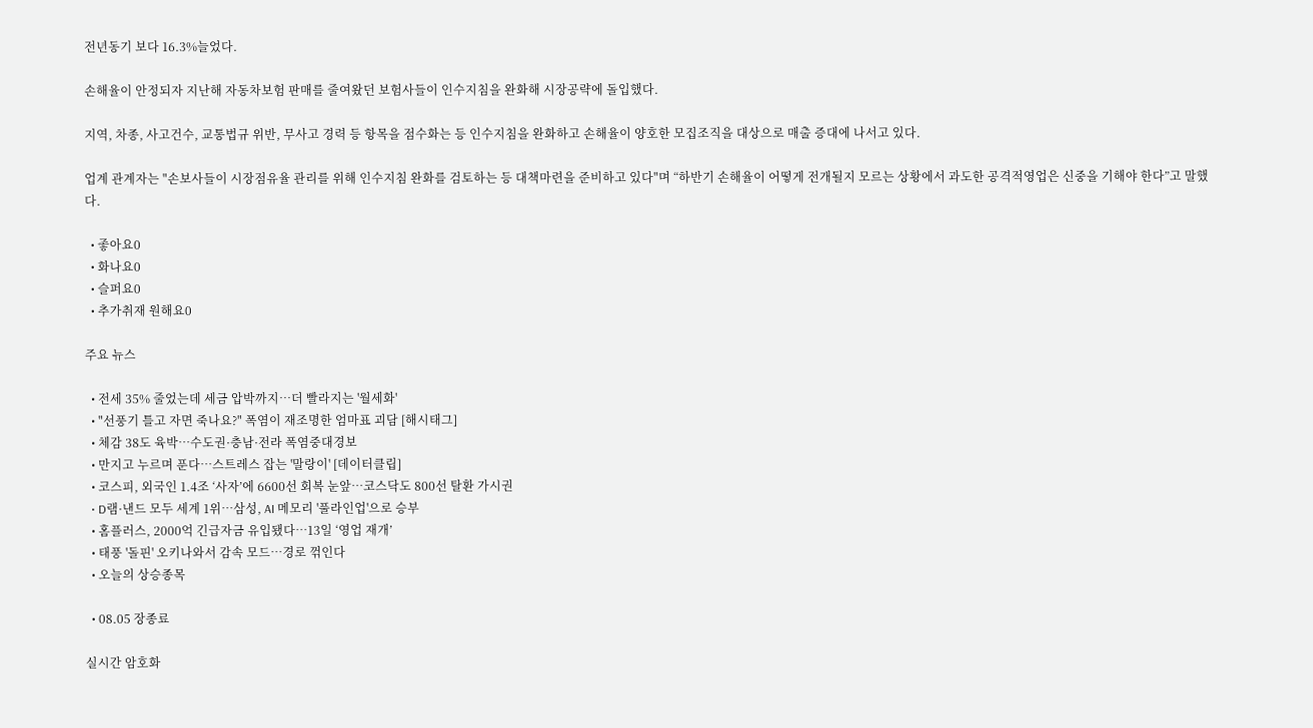전년동기 보다 16.3%늘었다.

손해율이 안정되자 지난해 자동차보험 판매를 줄여왔던 보험사들이 인수지침을 완화해 시장공략에 돌입했다.

지역, 차종, 사고건수, 교통법규 위반, 무사고 경력 등 항목을 점수화는 등 인수지침을 완화하고 손해율이 양호한 모집조직을 대상으로 매출 증대에 나서고 있다.

업계 관계자는 "손보사들이 시장점유율 관리를 위해 인수지침 완화를 검토하는 등 대책마련을 준비하고 있다"며 “하반기 손해율이 어떻게 전개될지 모르는 상황에서 과도한 공격적영업은 신중을 기해야 한다”고 말했다.

  • 좋아요0
  • 화나요0
  • 슬퍼요0
  • 추가취재 원해요0

주요 뉴스

  • 전세 35% 줄었는데 세금 압박까지⋯더 빨라지는 '월세화'
  • "선풍기 틀고 자면 죽나요?" 폭염이 재조명한 엄마표 괴담 [해시태그]
  • 체감 38도 육박…수도권·충남·전라 폭염중대경보
  • 만지고 누르며 푼다…스트레스 잡는 '말랑이' [데이터클립]
  • 코스피, 외국인 1.4조 ‘사자’에 6600선 회복 눈앞…코스닥도 800선 탈환 가시권
  • D램·낸드 모두 세계 1위…삼성, AI 메모리 '풀라인업'으로 승부
  • 홈플러스, 2000억 긴급자금 유입됐다…13일 ‘영업 재개’
  • 태풍 '돌핀' 오키나와서 감속 모드…경로 꺾인다
  • 오늘의 상승종목

  • 08.05 장종료

실시간 암호화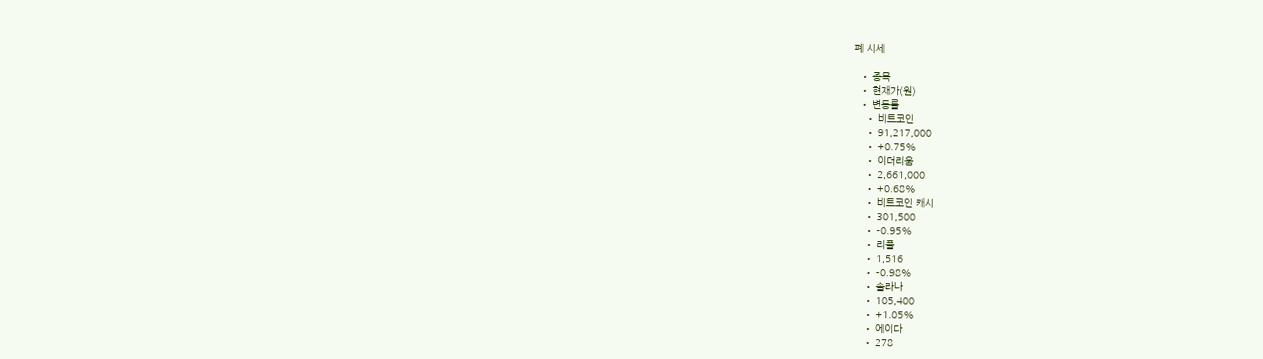폐 시세

  • 종목
  • 현재가(원)
  • 변동률
    • 비트코인
    • 91,217,000
    • +0.75%
    • 이더리움
    • 2,661,000
    • +0.68%
    • 비트코인 캐시
    • 301,500
    • -0.95%
    • 리플
    • 1,516
    • -0.98%
    • 솔라나
    • 105,400
    • +1.05%
    • 에이다
    • 278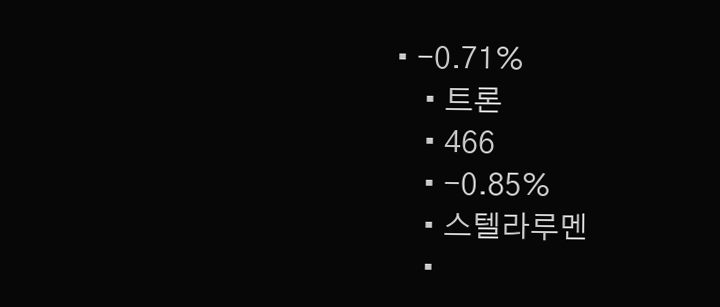• -0.71%
    • 트론
    • 466
    • -0.85%
    • 스텔라루멘
    •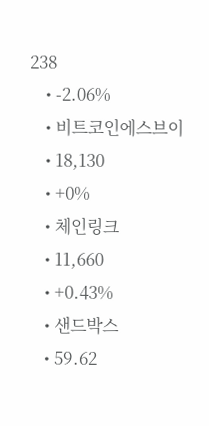238
    • -2.06%
    • 비트코인에스브이
    • 18,130
    • +0%
    • 체인링크
    • 11,660
    • +0.43%
    • 샌드박스
    • 59.62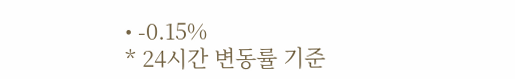• -0.15%
* 24시간 변동률 기준